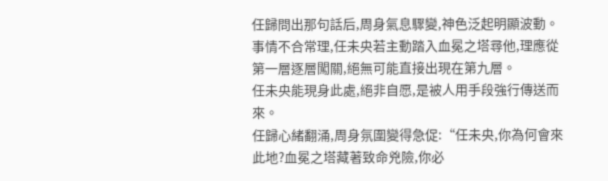任歸問出那句話后,周身氣息驟變,神色泛起明顯波動。
事情不合常理,任未央若主動踏入血冕之塔尋他,理應從第一層逐層闖關,絕無可能直接出現在第九層。
任未央能現身此處,絕非自愿,是被人用手段強行傳送而來。
任歸心緒翻涌,周身氛圍變得急促:“任未央,你為何會來此地?血冕之塔藏著致命兇險,你必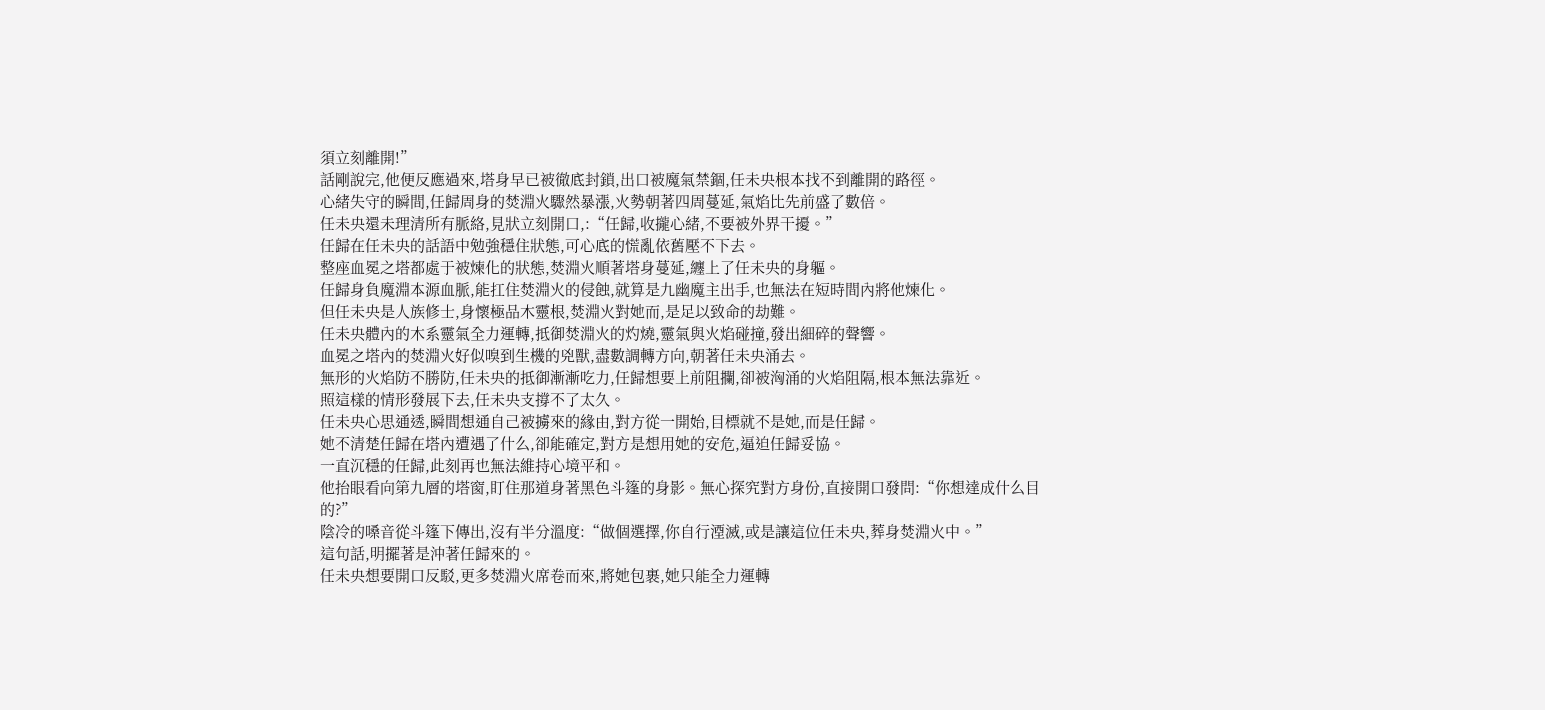須立刻離開!”
話剛說完,他便反應過來,塔身早已被徹底封鎖,出口被魔氣禁錮,任未央根本找不到離開的路徑。
心緒失守的瞬間,任歸周身的焚淵火驟然暴漲,火勢朝著四周蔓延,氣焰比先前盛了數倍。
任未央還未理清所有脈絡,見狀立刻開口,:“任歸,收攏心緒,不要被外界干擾。”
任歸在任未央的話語中勉強穩住狀態,可心底的慌亂依舊壓不下去。
整座血冕之塔都處于被煉化的狀態,焚淵火順著塔身蔓延,纏上了任未央的身軀。
任歸身負魔淵本源血脈,能扛住焚淵火的侵蝕,就算是九幽魔主出手,也無法在短時間內將他煉化。
但任未央是人族修士,身懷極品木靈根,焚淵火對她而,是足以致命的劫難。
任未央體內的木系靈氣全力運轉,抵御焚淵火的灼燒,靈氣與火焰碰撞,發出細碎的聲響。
血冕之塔內的焚淵火好似嗅到生機的兇獸,盡數調轉方向,朝著任未央涌去。
無形的火焰防不勝防,任未央的抵御漸漸吃力,任歸想要上前阻攔,卻被洶涌的火焰阻隔,根本無法靠近。
照這樣的情形發展下去,任未央支撐不了太久。
任未央心思通透,瞬間想通自己被擄來的緣由,對方從一開始,目標就不是她,而是任歸。
她不清楚任歸在塔內遭遇了什么,卻能確定,對方是想用她的安危,逼迫任歸妥協。
一直沉穩的任歸,此刻再也無法維持心境平和。
他抬眼看向第九層的塔窗,盯住那道身著黑色斗篷的身影。無心探究對方身份,直接開口發問:“你想達成什么目的?”
陰冷的嗓音從斗篷下傳出,沒有半分溫度:“做個選擇,你自行湮滅,或是讓這位任未央,葬身焚淵火中。”
這句話,明擺著是沖著任歸來的。
任未央想要開口反駁,更多焚淵火席卷而來,將她包裹,她只能全力運轉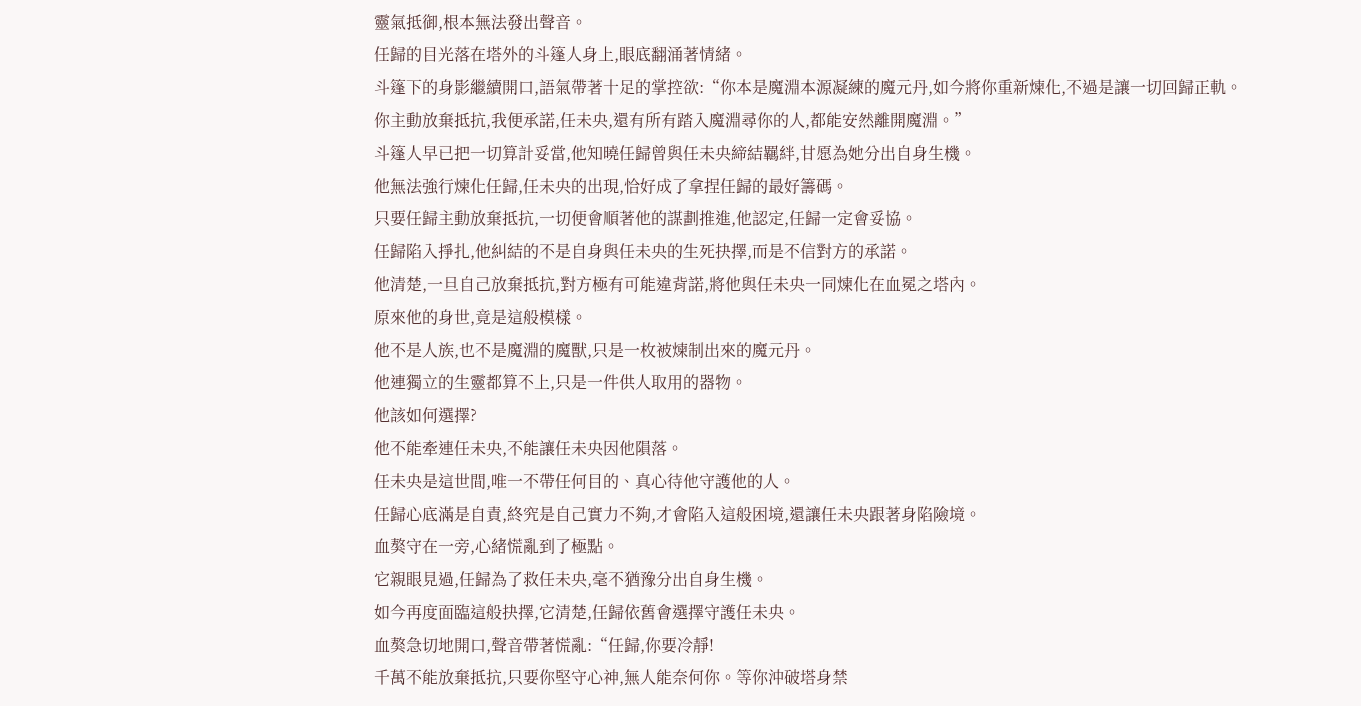靈氣抵御,根本無法發出聲音。
任歸的目光落在塔外的斗篷人身上,眼底翻涌著情緒。
斗篷下的身影繼續開口,語氣帶著十足的掌控欲:“你本是魔淵本源凝練的魔元丹,如今將你重新煉化,不過是讓一切回歸正軌。
你主動放棄抵抗,我便承諾,任未央,還有所有踏入魔淵尋你的人,都能安然離開魔淵。”
斗篷人早已把一切算計妥當,他知曉任歸曾與任未央締結羈絆,甘愿為她分出自身生機。
他無法強行煉化任歸,任未央的出現,恰好成了拿捏任歸的最好籌碼。
只要任歸主動放棄抵抗,一切便會順著他的謀劃推進,他認定,任歸一定會妥協。
任歸陷入掙扎,他糾結的不是自身與任未央的生死抉擇,而是不信對方的承諾。
他清楚,一旦自己放棄抵抗,對方極有可能違背諾,將他與任未央一同煉化在血冕之塔內。
原來他的身世,竟是這般模樣。
他不是人族,也不是魔淵的魔獸,只是一枚被煉制出來的魔元丹。
他連獨立的生靈都算不上,只是一件供人取用的器物。
他該如何選擇?
他不能牽連任未央,不能讓任未央因他隕落。
任未央是這世間,唯一不帶任何目的、真心待他守護他的人。
任歸心底滿是自責,終究是自己實力不夠,才會陷入這般困境,還讓任未央跟著身陷險境。
血獒守在一旁,心緒慌亂到了極點。
它親眼見過,任歸為了救任未央,毫不猶豫分出自身生機。
如今再度面臨這般抉擇,它清楚,任歸依舊會選擇守護任未央。
血獒急切地開口,聲音帶著慌亂:“任歸,你要冷靜!
千萬不能放棄抵抗,只要你堅守心神,無人能奈何你。等你沖破塔身禁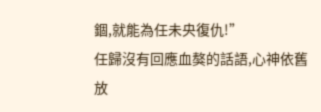錮,就能為任未央復仇!”
任歸沒有回應血獒的話語,心神依舊放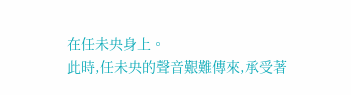在任未央身上。
此時,任未央的聲音艱難傳來,承受著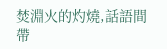焚淵火的灼燒,話語間帶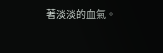著淡淡的血氣。